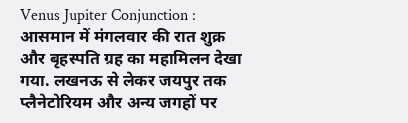Venus Jupiter Conjunction : आसमान में मंगलवार की रात शुक्र और बृहस्पति ग्रह का महामिलन देखा गया. लखनऊ से लेकर जयपुर तक प्लैनेटोरियम और अन्य जगहों पर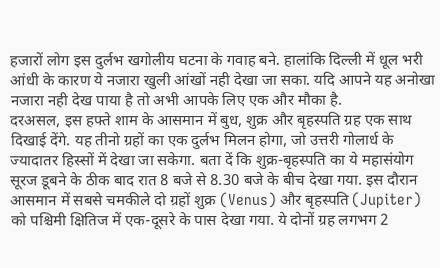हजारों लोग इस दुर्लभ खगोलीय घटना के गवाह बने. हालांकि दिल्ली में धूल भरी आंधी के कारण ये नजारा खुली आंखों नही देखा जा सका. यदि आपने यह अनोखा नजारा नही देख पाया है तो अभी आपके लिए एक और मौका है.
दरअसल, इस हफ्ते शाम के आसमान में बुध, शुक्र और बृहस्पति ग्रह एक साथ दिखाई देंगे. यह तीनो ग्रहों का एक दुर्लभ मिलन होगा, जो उत्तरी गोलार्ध के ज्यादातर हिस्सों में देखा जा सकेगा. बता दें कि शुक्र-बृहस्पति का ये महासंयोग सूरज डूबने के ठीक बाद रात 8 बजे से 8.30 बजे के बीच देखा गया. इस दौरान आसमान में सबसे चमकीले दो ग्रहों शुक्र (Venus) और बृहस्पति (Jupiter) को पश्चिमी क्षितिज में एक-दूसरे के पास देखा गया. ये दोनों ग्रह लगभग 2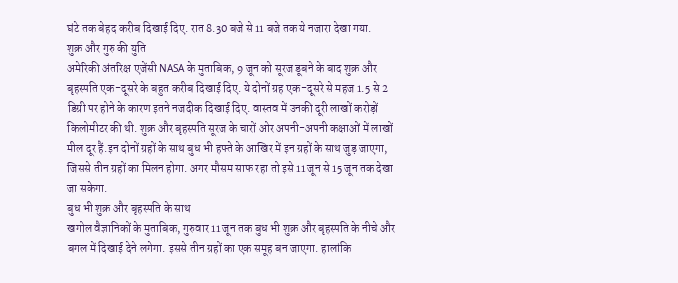घंटे तक बेहद करीब दिखाई दिए. रात 8.30 बजे से 11 बजे तक ये नजारा देखा गया.
शुक्र और गुरु की युति
अमेरिकी अंतरिक्ष एजेंसी NASA के मुताबिक, 9 जून को सूरज डूबने के बाद शुक्र और बृहस्पति एक-दूसरे के बहुत करीब दिखाई दिए. ये दोनों ग्रह एक-दूसरे से महज 1.5 से 2 डिग्री पर होने के कारण इतने नजदीक दिखाई दिए. वास्तव में उनकी दूरी लाखों करोड़ों किलोमीटर की थी. शुक्र और बृहस्पति सूरज के चारों ओर अपनी-अपनी कक्षाओं में लाखों मील दूर हैं.इन दोनों ग्रहों के साथ बुध भी हफ्ते के आखिर में इन ग्रहों के साथ जुड़ जाएगा, जिससे तीन ग्रहों का मिलन होगा. अगर मौसम साफ रहा तो इसे 11 जून से 15 जून तक देखा जा सकेगा.
बुध भी शुक्र और बृहस्पति के साथ
खगोल वैज्ञानिकों के मुताबिक, गुरुवार 11 जून तक बुध भी शुक्र और बृहस्पति के नीचे और बगल में दिखाई देने लगेगा. इससे तीन ग्रहों का एक समूह बन जाएगा. हालांकि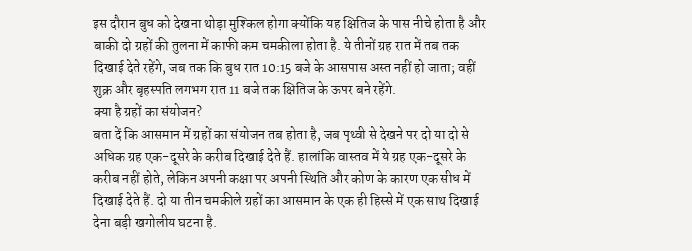इस दौरान बुध को देखना थोड़ा मुश्किल होगा क्योंकि यह क्षितिज के पास नीचे होता है और बाकी दो ग्रहों की तुलना में काफी कम चमकीला होता है. ये तीनों ग्रह रात में तब तक दिखाई देते रहेंगे, जब तक कि बुध रात 10:15 बजे के आसपास अस्त नहीं हो जाता; वहीं शुक्र और बृहस्पति लगभग रात 11 बजे तक क्षितिज के ऊपर बने रहेंगे.
क्या है ग्रहों का संयोजन?
बता दें कि आसमान में ग्रहों का संयोजन तब होता है, जब पृथ्वी से देखने पर दो या दो से अधिक ग्रह एक-दूसरे के करीब दिखाई देते हैं. हालांकि वास्तव में ये ग्रह एक-दूसरे के करीब नहीं होते, लेकिन अपनी कक्षा पर अपनी स्थिति और कोण के कारण एक सीध में दिखाई देते हैं. दो या तीन चमकीले ग्रहों का आसमान के एक ही हिस्से में एक साथ दिखाई देना बड़ी खगोलीय घटना है.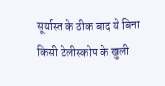सूर्यास्त के ठीक बाद ये बिना किसी टेलीस्कोप के खुली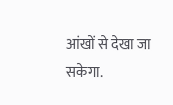आंखों से देखा जा सकेगा.